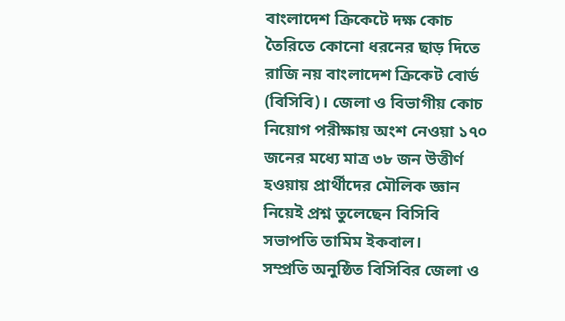বাংলাদেশ ক্রিকেটে দক্ষ কোচ তৈরিতে কোনো ধরনের ছাড় দিতে রাজি নয় বাংলাদেশ ক্রিকেট বোর্ড (বিসিবি)। জেলা ও বিভাগীয় কোচ নিয়োগ পরীক্ষায় অংশ নেওয়া ১৭০ জনের মধ্যে মাত্র ৩৮ জন উত্তীর্ণ হওয়ায় প্রার্থীদের মৌলিক জ্ঞান নিয়েই প্রশ্ন তুলেছেন বিসিবি সভাপতি তামিম ইকবাল।
সম্প্রতি অনুষ্ঠিত বিসিবির জেলা ও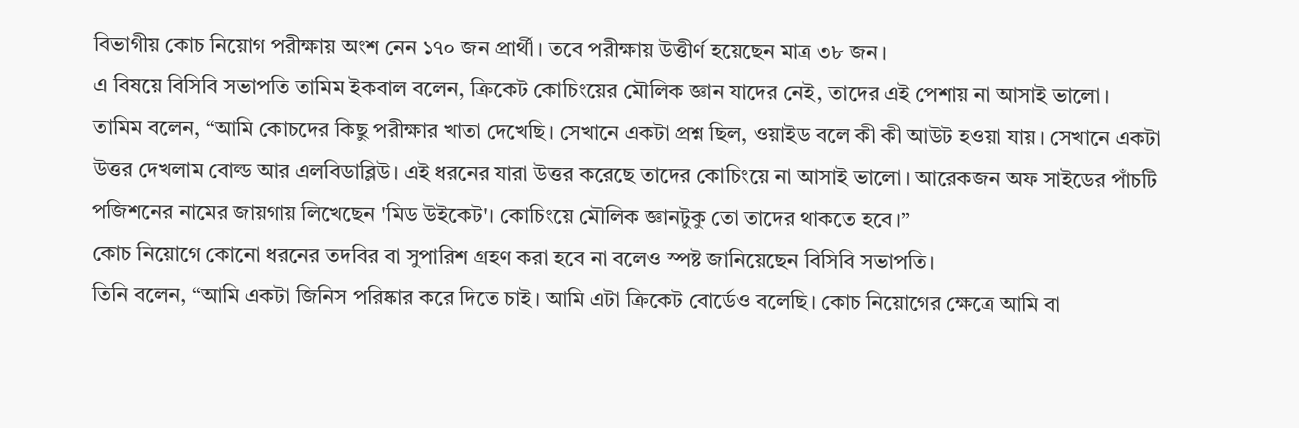বিভাগীয় কোচ নিয়োগ পরীক্ষায় অংশ নেন ১৭০ জন প্রার্থী। তবে পরীক্ষায় উত্তীর্ণ হয়েছেন মাত্র ৩৮ জন।
এ বিষয়ে বিসিবি সভাপতি তামিম ইকবাল বলেন, ক্রিকেট কোচিংয়ের মৌলিক জ্ঞান যাদের নেই, তাদের এই পেশায় না আসাই ভালো।
তামিম বলেন, “আমি কোচদের কিছু পরীক্ষার খাতা দেখেছি। সেখানে একটা প্রশ্ন ছিল, ওয়াইড বলে কী কী আউট হওয়া যায়। সেখানে একটা উত্তর দেখলাম বোল্ড আর এলবিডাব্লিউ। এই ধরনের যারা উত্তর করেছে তাদের কোচিংয়ে না আসাই ভালো। আরেকজন অফ সাইডের পাঁচটি পজিশনের নামের জায়গায় লিখেছেন 'মিড উইকেট'। কোচিংয়ে মৌলিক জ্ঞানটুকু তো তাদের থাকতে হবে।”
কোচ নিয়োগে কোনো ধরনের তদবির বা সুপারিশ গ্রহণ করা হবে না বলেও স্পষ্ট জানিয়েছেন বিসিবি সভাপতি।
তিনি বলেন, “আমি একটা জিনিস পরিষ্কার করে দিতে চাই। আমি এটা ক্রিকেট বোর্ডেও বলেছি। কোচ নিয়োগের ক্ষেত্রে আমি বা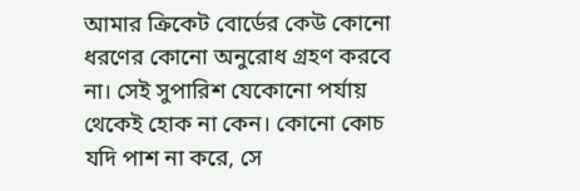আমার ক্রিকেট বোর্ডের কেউ কোনো ধরণের কোনো অনুরোধ গ্রহণ করবে না। সেই সুপারিশ যেকোনো পর্যায় থেকেই হোক না কেন। কোনো কোচ যদি পাশ না করে, সে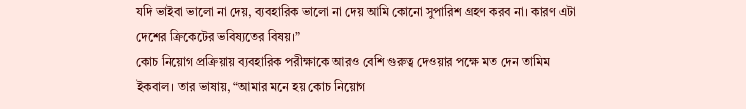যদি ভাইবা ভালো না দেয়, ব্যবহারিক ভালো না দেয় আমি কোনো সুপারিশ গ্রহণ করব না। কারণ এটা দেশের ক্রিকেটের ভবিষ্যতের বিষয়।”
কোচ নিয়োগ প্রক্রিয়ায় ব্যবহারিক পরীক্ষাকে আরও বেশি গুরুত্ব দেওয়ার পক্ষে মত দেন তামিম ইকবাল। তার ভাষায়, “আমার মনে হয় কোচ নিয়োগ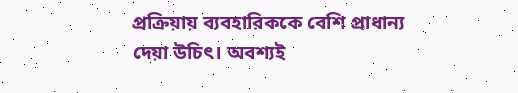প্রক্রিয়ায় ব্যবহারিককে বেশি প্রাধান্য দেয়া উচিৎ। অবশ্যই